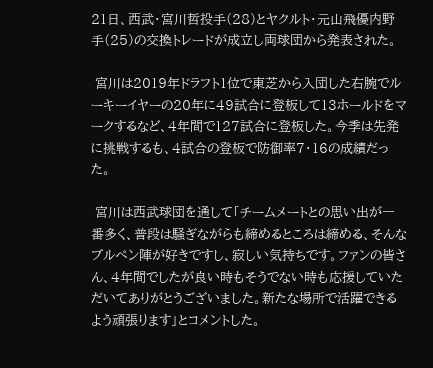21日、西武・宮川哲投手(28)とヤクルト・元山飛優内野手(25)の交換トレードが成立し両球団から発表された。

 宮川は2019年ドラフト1位で東芝から入団した右腕でルーキーイヤーの20年に49試合に登板して13ホールドをマークするなど、4年間で127試合に登板した。今季は先発に挑戦するも、4試合の登板で防御率7・16の成績だった。

 宮川は西武球団を通して「チームメートとの思い出が一番多く、普段は騒ぎながらも締めるところは締める、そんなブルペン陣が好きですし、寂しい気持ちです。ファンの皆さん、4年間でしたが良い時もそうでない時も応援していただいてありがとうございました。新たな場所で活躍できるよう頑張ります」とコメントした。